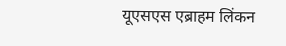यूएसएस एब्राहम लिंकन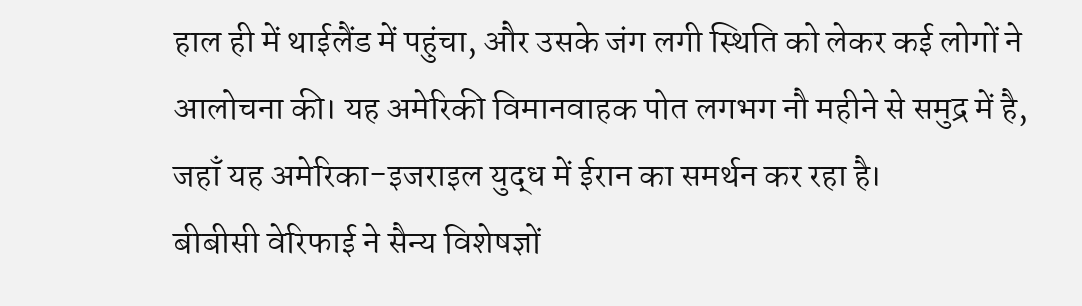हाल ही में थाईलैंड में पहुंचा, और उसके जंग लगी स्थिति को लेकर कई लोगों ने आलोचना की। यह अमेरिकी विमानवाहक पोत लगभग नौ महीने से समुद्र में है, जहाँ यह अमेरिका-इजराइल युद्ध में ईरान का समर्थन कर रहा है।
बीबीसी वेरिफाई ने सैन्य विशेषज्ञों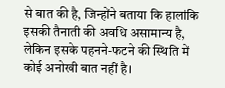से बात की है, जिन्होंने बताया कि हालांकि इसकी तैनाती की अवधि असामान्य है, लेकिन इसके पहनने-फटने की स्थिति में कोई अनोखी बात नहीं है।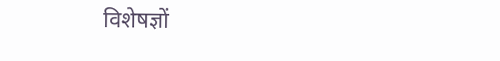विशेषज्ञों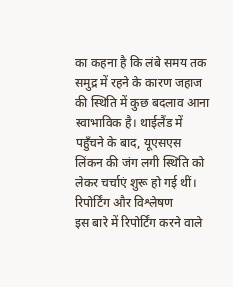का कहना है कि लंबे समय तक समुद्र में रहने के कारण जहाज की स्थिति में कुछ बदलाव आना स्वाभाविक है। थाईलैंड में पहुँचने के बाद, यूएसएस लिंकन की जंग लगी स्थिति को लेकर चर्चाएं शुरू हो गई थीं।
रिपोर्टिंग और विश्लेषण
इस बारे में रिपोर्टिंग करने वाले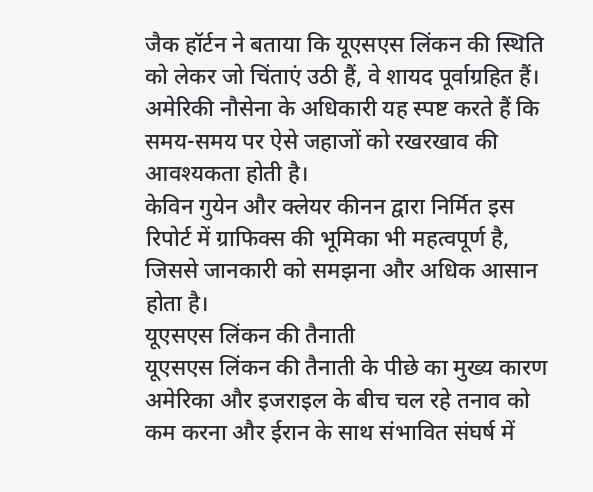जैक हॉर्टन ने बताया कि यूएसएस लिंकन की स्थिति को लेकर जो चिंताएं उठी हैं, वे शायद पूर्वाग्रहित हैं। अमेरिकी नौसेना के अधिकारी यह स्पष्ट करते हैं कि समय-समय पर ऐसे जहाजों को रखरखाव की आवश्यकता होती है।
केविन गुयेन और क्लेयर कीनन द्वारा निर्मित इस रिपोर्ट में ग्राफिक्स की भूमिका भी महत्वपूर्ण है, जिससे जानकारी को समझना और अधिक आसान होता है।
यूएसएस लिंकन की तैनाती
यूएसएस लिंकन की तैनाती के पीछे का मुख्य कारण अमेरिका और इजराइल के बीच चल रहे तनाव को कम करना और ईरान के साथ संभावित संघर्ष में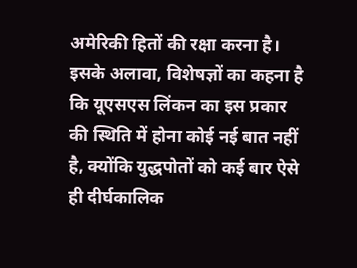अमेरिकी हितों की रक्षा करना है।
इसके अलावा, विशेषज्ञों का कहना है कि यूएसएस लिंकन का इस प्रकार की स्थिति में होना कोई नई बात नहीं है, क्योंकि युद्धपोतों को कई बार ऐसे ही दीर्घकालिक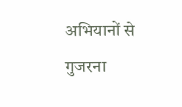अभियानों से गुजरना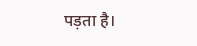पड़ता है।